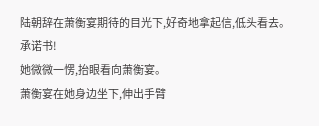陆朝辞在萧衡宴期待的目光下,好奇地拿起信,低头看去。
承诺书!
她微微一愣,抬眼看向萧衡宴。
萧衡宴在她身边坐下,伸出手臂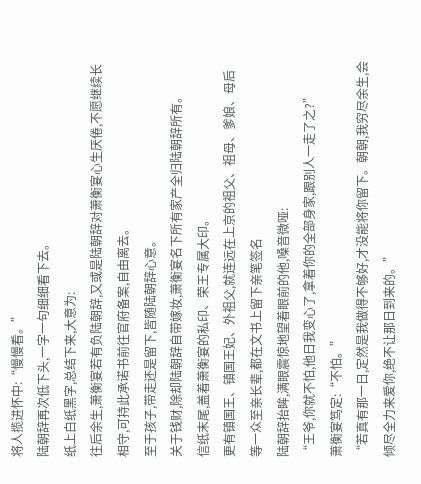将人揽进怀中:“慢慢看。”
陆朝辞再次低下头,一字一句细细看下去。
纸上白纸黑字,总结下来,大意为:
往后余生,萧衡宴若有负陆朝辞,又或是陆朝辞对萧衡宴心生厌倦,不愿继续长相守,可持此承诺书前往官府备案,自由离去。
至于孩子,带走还是留下,皆随陆朝辞心意。
关于钱财,除却陆朝辞自带嫁妆,萧衡宴名下所有家产全归陆朝辞所有。
信纸末尾,盖着萧衡宴的私印、荣王专属大印。
更有镇国王、镇国王妃、外祖父,就连远在上京的祖父、祖母、爹娘、母后等一众至亲长辈,都在文书上留下亲笔签名
陆朝辞抬眸,满眼震惊地望着眼前的他,嗓音微哑:
“王爷,你就不怕,他日我变心了,拿着你的全部身家,跟别人一走了之?”
萧衡宴笃定:“不怕。”
“若真有那一日,定然是我做得不够好,才没能将你留下。朝朝,我穷尽余生,会倾尽全力来爱你,绝不让那日到来的。”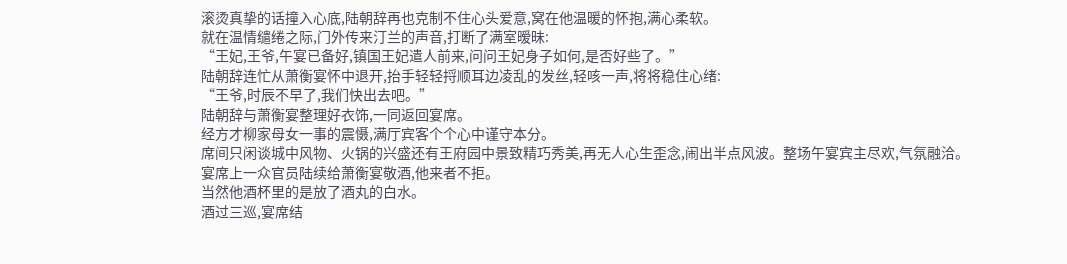滚烫真挚的话撞入心底,陆朝辞再也克制不住心头爱意,窝在他温暖的怀抱,满心柔软。
就在温情缱绻之际,门外传来汀兰的声音,打断了满室暧昧:
“王妃,王爷,午宴已备好,镇国王妃遣人前来,问问王妃身子如何,是否好些了。”
陆朝辞连忙从萧衡宴怀中退开,抬手轻轻捋顺耳边凌乱的发丝,轻咳一声,将将稳住心绪:
“王爷,时辰不早了,我们快出去吧。”
陆朝辞与萧衡宴整理好衣饰,一同返回宴席。
经方才柳家母女一事的震慑,满厅宾客个个心中谨守本分。
席间只闲谈城中风物、火锅的兴盛还有王府园中景致精巧秀美,再无人心生歪念,闹出半点风波。整场午宴宾主尽欢,气氛融洽。
宴席上一众官员陆续给萧衡宴敬酒,他来者不拒。
当然他酒杯里的是放了酒丸的白水。
酒过三巡,宴席结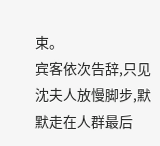束。
宾客依次告辞,只见沈夫人放慢脚步,默默走在人群最后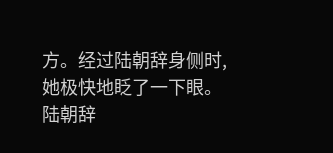方。经过陆朝辞身侧时,她极快地眨了一下眼。
陆朝辞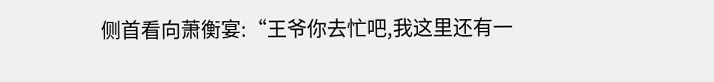侧首看向萧衡宴:“王爷你去忙吧,我这里还有一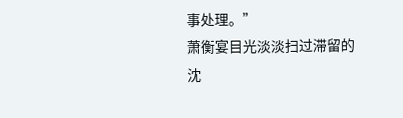事处理。”
萧衡宴目光淡淡扫过滞留的沈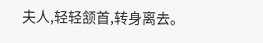夫人,轻轻颔首,转身离去。